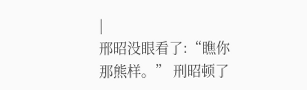|
邢昭没眼看了:“瞧你那熊样。” 刑昭顿了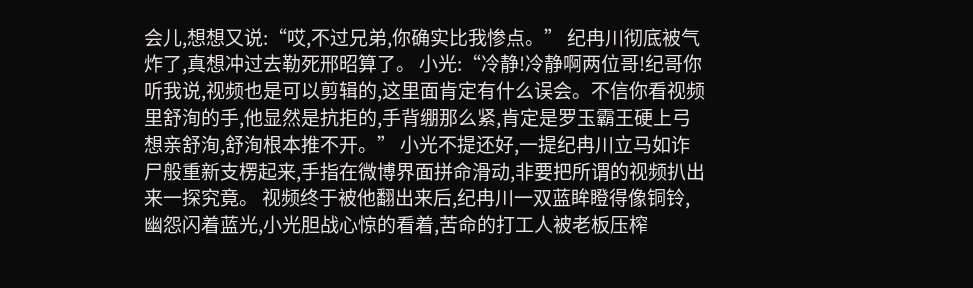会儿,想想又说:“哎,不过兄弟,你确实比我惨点。” 纪冉川彻底被气炸了,真想冲过去勒死邢昭算了。 小光:“冷静!冷静啊两位哥!纪哥你听我说,视频也是可以剪辑的,这里面肯定有什么误会。不信你看视频里舒洵的手,他显然是抗拒的,手背绷那么紧,肯定是罗玉霸王硬上弓想亲舒洵,舒洵根本推不开。” 小光不提还好,一提纪冉川立马如诈尸般重新支楞起来,手指在微博界面拼命滑动,非要把所谓的视频扒出来一探究竟。 视频终于被他翻出来后,纪冉川一双蓝眸瞪得像铜铃,幽怨闪着蓝光,小光胆战心惊的看着,苦命的打工人被老板压榨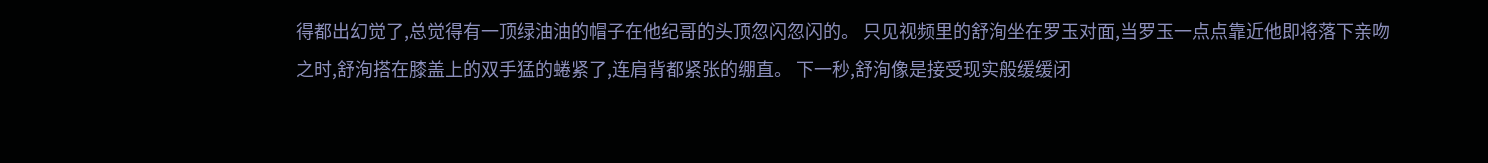得都出幻觉了,总觉得有一顶绿油油的帽子在他纪哥的头顶忽闪忽闪的。 只见视频里的舒洵坐在罗玉对面,当罗玉一点点靠近他即将落下亲吻之时,舒洵搭在膝盖上的双手猛的蜷紧了,连肩背都紧张的绷直。 下一秒,舒洵像是接受现实般缓缓闭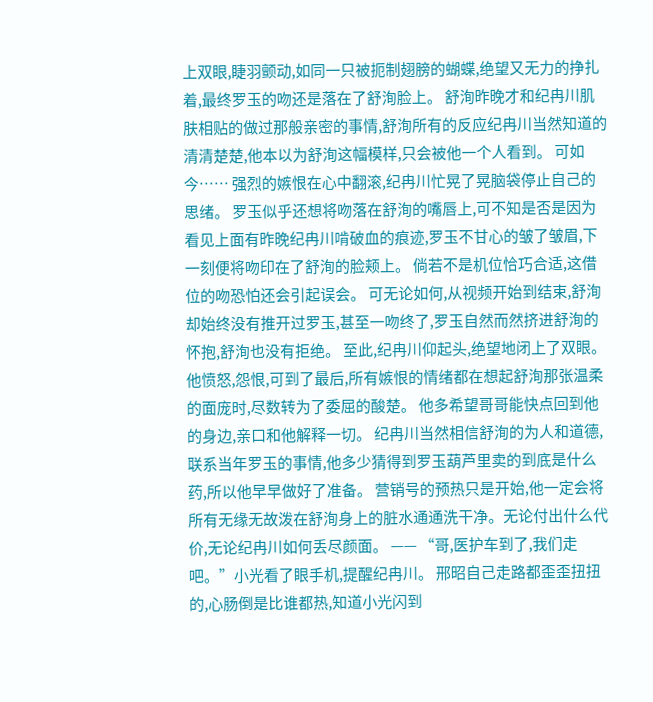上双眼,睫羽颤动,如同一只被扼制翅膀的蝴蝶,绝望又无力的挣扎着,最终罗玉的吻还是落在了舒洵脸上。 舒洵昨晚才和纪冉川肌肤相贴的做过那般亲密的事情,舒洵所有的反应纪冉川当然知道的清清楚楚,他本以为舒洵这幅模样,只会被他一个人看到。 可如今…… 强烈的嫉恨在心中翻滚,纪冉川忙晃了晃脑袋停止自己的思绪。 罗玉似乎还想将吻落在舒洵的嘴唇上,可不知是否是因为看见上面有昨晚纪冉川啃破血的痕迹,罗玉不甘心的皱了皱眉,下一刻便将吻印在了舒洵的脸颊上。 倘若不是机位恰巧合适,这借位的吻恐怕还会引起误会。 可无论如何,从视频开始到结束,舒洵却始终没有推开过罗玉,甚至一吻终了,罗玉自然而然挤进舒洵的怀抱,舒洵也没有拒绝。 至此,纪冉川仰起头,绝望地闭上了双眼。 他愤怒,怨恨,可到了最后,所有嫉恨的情绪都在想起舒洵那张温柔的面庞时,尽数转为了委屈的酸楚。 他多希望哥哥能快点回到他的身边,亲口和他解释一切。 纪冉川当然相信舒洵的为人和道德,联系当年罗玉的事情,他多少猜得到罗玉葫芦里卖的到底是什么药,所以他早早做好了准备。 营销号的预热只是开始,他一定会将所有无缘无故泼在舒洵身上的脏水通通洗干净。无论付出什么代价,无论纪冉川如何丢尽颜面。 —— “哥,医护车到了,我们走吧。”小光看了眼手机,提醒纪冉川。 邢昭自己走路都歪歪扭扭的,心肠倒是比谁都热,知道小光闪到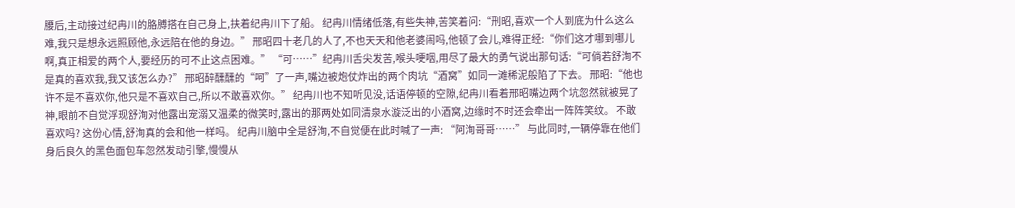腰后,主动接过纪冉川的胳膊搭在自己身上,扶着纪冉川下了船。 纪冉川情绪低落,有些失神,苦笑着问:“刑昭,喜欢一个人到底为什么这么难,我只是想永远照顾他,永远陪在他的身边。” 邢昭四十老几的人了,不也天天和他老婆闹吗,他顿了会儿,难得正经:“你们这才哪到哪儿啊,真正相爱的两个人,要经历的可不止这点困难。” “可……”纪冉川舌尖发苦,喉头哽咽,用尽了最大的勇气说出那句话:“可倘若舒洵不是真的喜欢我,我又该怎么办?” 邢昭醉醺醺的“呵”了一声,嘴边被炮仗炸出的两个肉坑“酒窝”如同一滩稀泥般陷了下去。 邢昭:“他也许不是不喜欢你,他只是不喜欢自己,所以不敢喜欢你。” 纪冉川也不知听见没,话语停顿的空隙,纪冉川看着邢昭嘴边两个坑忽然就被晃了神,眼前不自觉浮现舒洵对他露出宠溺又温柔的微笑时,露出的那两处如同清泉水漩泛出的小酒窝,边缘时不时还会牵出一阵阵笑纹。 不敢喜欢吗? 这份心情,舒洵真的会和他一样吗。 纪冉川脑中全是舒洵,不自觉便在此时喊了一声: “阿洵哥哥……” 与此同时,一辆停靠在他们身后良久的黑色面包车忽然发动引擎,慢慢从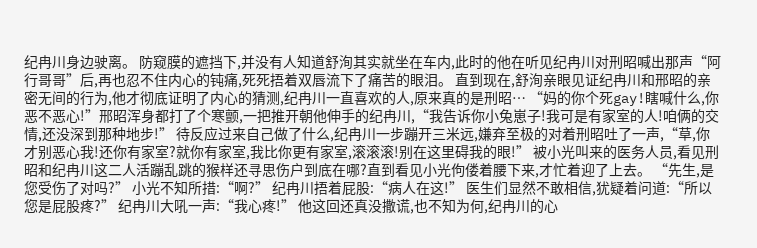纪冉川身边驶离。 防窥膜的遮挡下,并没有人知道舒洵其实就坐在车内,此时的他在听见纪冉川对刑昭喊出那声“阿行哥哥”后,再也忍不住内心的钝痛,死死捂着双唇流下了痛苦的眼泪。 直到现在,舒洵亲眼见证纪冉川和邢昭的亲密无间的行为,他才彻底证明了内心的猜测,纪冉川一直喜欢的人,原来真的是刑昭… “妈的你个死gay!瞎喊什么,你恶不恶心!”邢昭浑身都打了个寒颤,一把推开朝他伸手的纪冉川,“我告诉你小兔崽子!我可是有家室的人!咱俩的交情,还没深到那种地步!” 待反应过来自己做了什么,纪冉川一步蹦开三米远,嫌弃至极的对着刑昭吐了一声,“草,你才别恶心我!还你有家室?就你有家室,我比你更有家室,滚滚滚!别在这里碍我的眼!” 被小光叫来的医务人员,看见刑昭和纪冉川这二人活蹦乱跳的猴样还寻思伤户到底在哪?直到看见小光佝偻着腰下来,才忙着迎了上去。 “先生,是您受伤了对吗?” 小光不知所措:“啊?” 纪冉川捂着屁股:“病人在这!” 医生们显然不敢相信,犹疑着问道:“所以您是屁股疼?” 纪冉川大吼一声:“我心疼!” 他这回还真没撒谎,也不知为何,纪冉川的心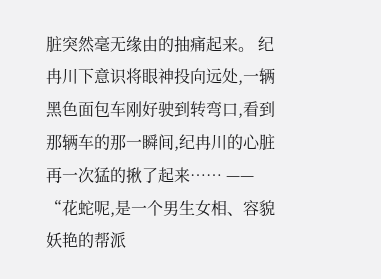脏突然毫无缘由的抽痛起来。 纪冉川下意识将眼神投向远处,一辆黑色面包车刚好驶到转弯口,看到那辆车的那一瞬间,纪冉川的心脏再一次猛的揪了起来…… —— “花蛇呢,是一个男生女相、容貌妖艳的帮派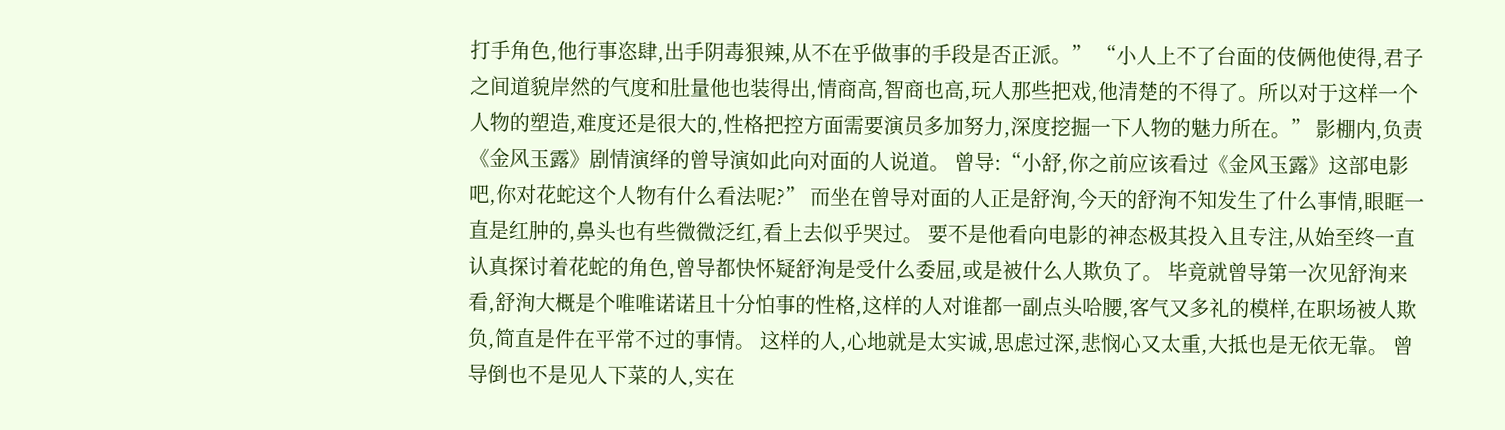打手角色,他行事恣肆,出手阴毒狠辣,从不在乎做事的手段是否正派。” “小人上不了台面的伎俩他使得,君子之间道貌岸然的气度和肚量他也装得出,情商高,智商也高,玩人那些把戏,他清楚的不得了。所以对于这样一个人物的塑造,难度还是很大的,性格把控方面需要演员多加努力,深度挖掘一下人物的魅力所在。” 影棚内,负责《金风玉露》剧情演绎的曾导演如此向对面的人说道。 曾导:“小舒,你之前应该看过《金风玉露》这部电影吧,你对花蛇这个人物有什么看法呢?” 而坐在曾导对面的人正是舒洵,今天的舒洵不知发生了什么事情,眼眶一直是红肿的,鼻头也有些微微泛红,看上去似乎哭过。 要不是他看向电影的神态极其投入且专注,从始至终一直认真探讨着花蛇的角色,曾导都快怀疑舒洵是受什么委屈,或是被什么人欺负了。 毕竟就曾导第一次见舒洵来看,舒洵大概是个唯唯诺诺且十分怕事的性格,这样的人对谁都一副点头哈腰,客气又多礼的模样,在职场被人欺负,简直是件在平常不过的事情。 这样的人,心地就是太实诚,思虑过深,悲悯心又太重,大抵也是无依无靠。 曾导倒也不是见人下菜的人,实在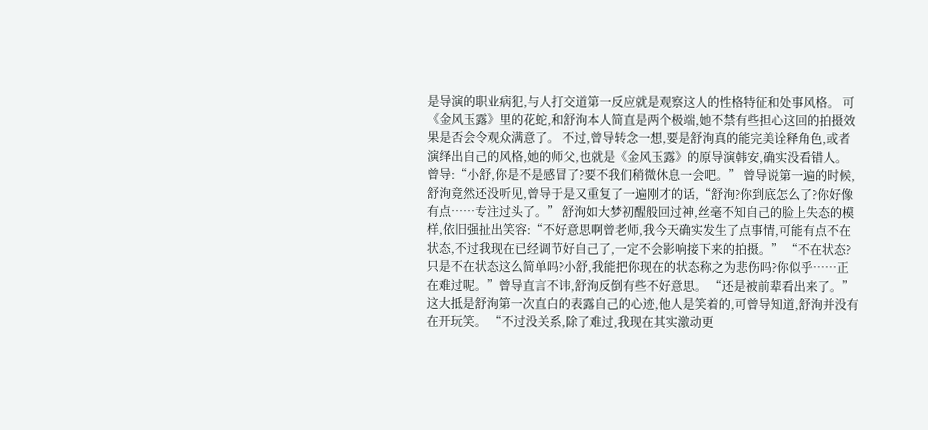是导演的职业病犯,与人打交道第一反应就是观察这人的性格特征和处事风格。 可《金风玉露》里的花蛇,和舒洵本人简直是两个极端,她不禁有些担心这回的拍摄效果是否会令观众满意了。 不过,曾导转念一想,要是舒洵真的能完美诠释角色,或者演绎出自己的风格,她的师父,也就是《金风玉露》的原导演韩安,确实没看错人。 曾导:“小舒,你是不是感冒了?要不我们稍微休息一会吧。” 曾导说第一遍的时候,舒洵竟然还没听见,曾导于是又重复了一遍刚才的话,“舒洵?你到底怎么了?你好像有点……专注过头了。” 舒洵如大梦初醒般回过神,丝毫不知自己的脸上失态的模样,依旧强扯出笑容:“不好意思啊曾老师,我今天确实发生了点事情,可能有点不在状态,不过我现在已经调节好自己了,一定不会影响接下来的拍摄。” “不在状态?只是不在状态这么简单吗?小舒,我能把你现在的状态称之为悲伤吗?你似乎……正在难过呢。”曾导直言不讳,舒洵反倒有些不好意思。 “还是被前辈看出来了。”这大抵是舒洵第一次直白的表露自己的心迹,他人是笑着的,可曾导知道,舒洵并没有在开玩笑。 “不过没关系,除了难过,我现在其实激动更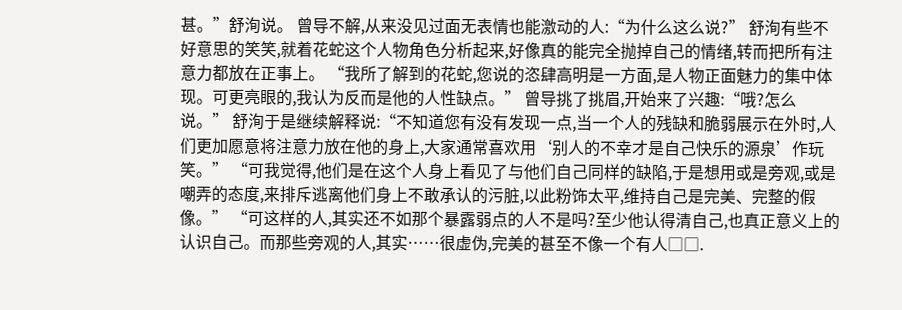甚。”舒洵说。 曾导不解,从来没见过面无表情也能激动的人:“为什么这么说?” 舒洵有些不好意思的笑笑,就着花蛇这个人物角色分析起来,好像真的能完全抛掉自己的情绪,转而把所有注意力都放在正事上。 “我所了解到的花蛇,您说的恣肆高明是一方面,是人物正面魅力的集中体现。可更亮眼的,我认为反而是他的人性缺点。” 曾导挑了挑眉,开始来了兴趣:“哦?怎么说。” 舒洵于是继续解释说:“不知道您有没有发现一点,当一个人的残缺和脆弱展示在外时,人们更加愿意将注意力放在他的身上,大家通常喜欢用‘别人的不幸才是自己快乐的源泉’作玩笑。” “可我觉得,他们是在这个人身上看见了与他们自己同样的缺陷,于是想用或是旁观,或是嘲弄的态度,来排斥逃离他们身上不敢承认的污脏,以此粉饰太平,维持自己是完美、完整的假像。” “可这样的人,其实还不如那个暴露弱点的人不是吗?至少他认得清自己,也真正意义上的认识自己。而那些旁观的人,其实……很虚伪,完美的甚至不像一个有人□□.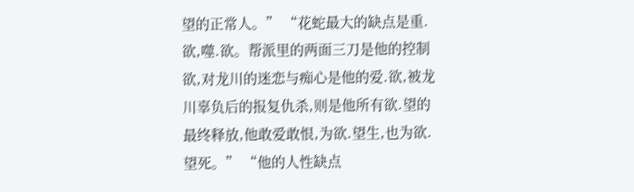望的正常人。” “花蛇最大的缺点是重.欲,噬.欲。帮派里的两面三刀是他的控制欲,对龙川的迷恋与痴心是他的爱.欲,被龙川辜负后的报复仇杀,则是他所有欲.望的最终释放,他敢爱敢恨,为欲.望生,也为欲.望死。” “他的人性缺点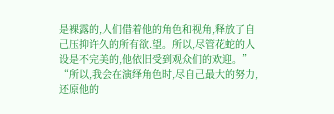是裸露的,人们借着他的角色和视角,释放了自己压抑许久的所有欲.望。所以,尽管花蛇的人设是不完美的,他依旧受到观众们的欢迎。” “所以,我会在演绎角色时,尽自己最大的努力,还原他的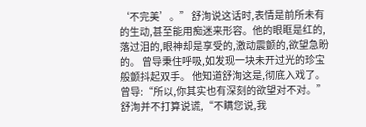‘不完美’。” 舒洵说这话时,表情是前所未有的生动,甚至能用痴迷来形容。他的眼眶是红的,落过泪的,眼神却是享受的,激动震颤的,欲望急盼的。 曾导秉住呼吸,如发现一块未开过光的珍宝般颤抖起双手。 他知道舒洵这是,彻底入戏了。 曾导:“所以,你其实也有深刻的欲望对不对。” 舒洵并不打算说谎,“不瞒您说,我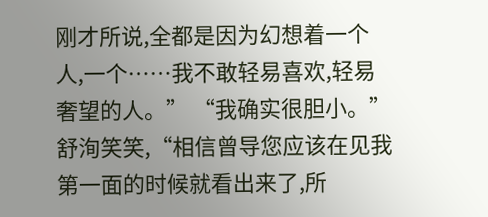刚才所说,全都是因为幻想着一个人,一个……我不敢轻易喜欢,轻易奢望的人。” “我确实很胆小。”舒洵笑笑,“相信曾导您应该在见我第一面的时候就看出来了,所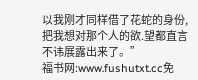以我刚才同样借了花蛇的身份,把我想对那个人的欲.望都直言不讳展露出来了。”
福书网:www.fushutxt.cc免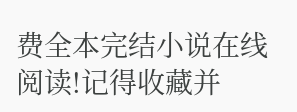费全本完结小说在线阅读!记得收藏并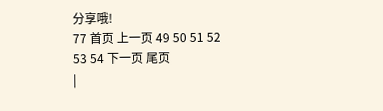分享哦!
77 首页 上一页 49 50 51 52 53 54 下一页 尾页
|